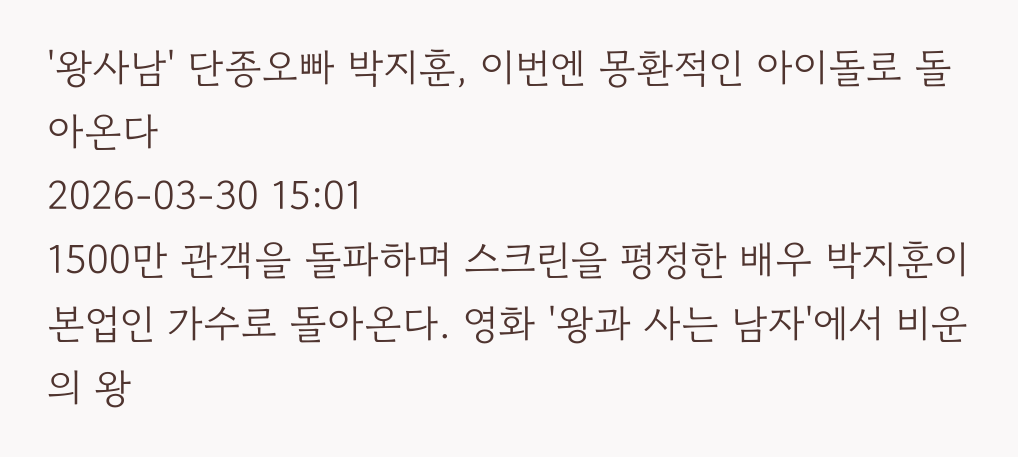'왕사남' 단종오빠 박지훈, 이번엔 몽환적인 아이돌로 돌아온다
2026-03-30 15:01
1500만 관객을 돌파하며 스크린을 평정한 배우 박지훈이 본업인 가수로 돌아온다. 영화 '왕과 사는 남자'에서 비운의 왕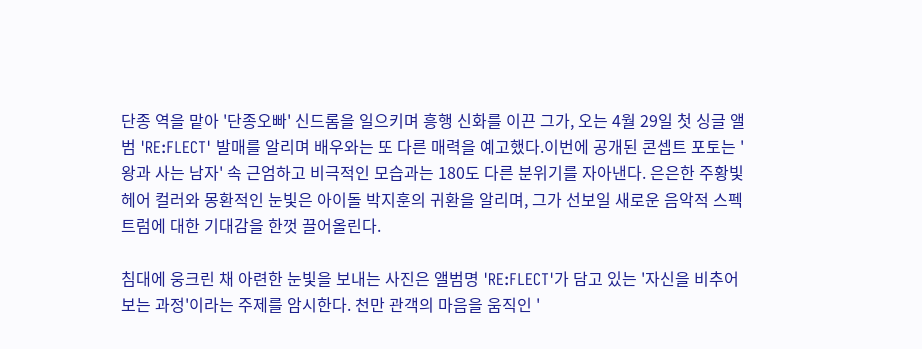단종 역을 맡아 '단종오빠' 신드롬을 일으키며 흥행 신화를 이끈 그가, 오는 4월 29일 첫 싱글 앨범 'RE:FLECT' 발매를 알리며 배우와는 또 다른 매력을 예고했다.이번에 공개된 콘셉트 포토는 '왕과 사는 남자' 속 근엄하고 비극적인 모습과는 180도 다른 분위기를 자아낸다. 은은한 주황빛 헤어 컬러와 몽환적인 눈빛은 아이돌 박지훈의 귀환을 알리며, 그가 선보일 새로운 음악적 스펙트럼에 대한 기대감을 한껏 끌어올린다.

침대에 웅크린 채 아련한 눈빛을 보내는 사진은 앨범명 'RE:FLECT'가 담고 있는 '자신을 비추어보는 과정'이라는 주제를 암시한다. 천만 관객의 마음을 움직인 '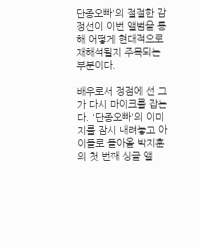단종오빠'의 절절한 감정선이 이번 앨범을 통해 어떻게 현대적으로 재해석될지 주목되는 부분이다.

배우로서 정점에 선 그가 다시 마이크를 잡는다. '단종오빠'의 이미지를 잠시 내려놓고 아이돌로 돌아올 박지훈의 첫 번째 싱글 앨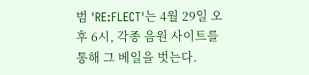범 'RE:FLECT'는 4월 29일 오후 6시, 각종 음원 사이트를 통해 그 베일을 벗는다.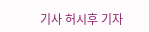기사 허시후 기자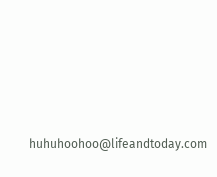huhuhoohoo@lifeandtoday.com